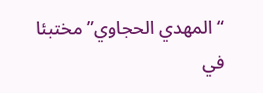“المهدي الحجاوي” مختبئا في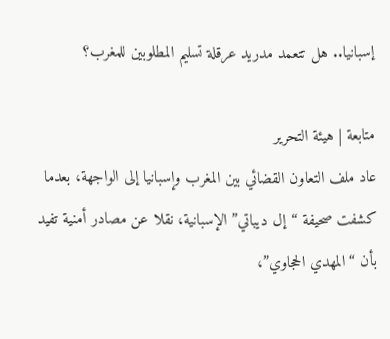إسبانيا.. هل تتعمد مدريد عرقلة تسليم المطلوبين للمغرب؟

متابعة | هيئة التحرير
عاد ملف التعاون القضائي بين المغرب وإسبانيا إلى الواجهة، بعدما كشفت صحيفة “إل ديباتي” الإسبانية، نقلا عن مصادر أمنية تفيد بأن “المهدي الحجاوي”،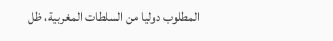المطلوب دوليا من السلطات المغربية، ظل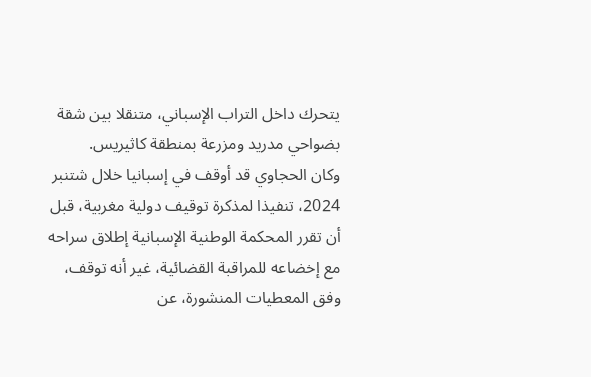يتحرك داخل التراب الإسباني، متنقلا بين شقة بضواحي مدريد ومزرعة بمنطقة كاثيريس.
وكان الحجاوي قد أوقف في إسبانيا خلال شتنبر 2024، تنفيذا لمذكرة توقيف دولية مغربية، قبل أن تقرر المحكمة الوطنية الإسبانية إطلاق سراحه مع إخضاعه للمراقبة القضائية، غير أنه توقف، وفق المعطيات المنشورة، عن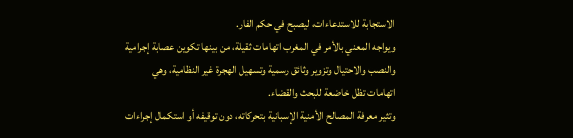الاستجابة للاستدعاءات، ليصبح في حكم الفار.
ويواجه المعني بالأمر في المغرب اتهامات ثقيلة، من بينها تكوين عصابة إجرامية والنصب والاحتيال وتزوير وثائق رسمية وتسهيل الهجرة غير النظامية، وهي اتهامات تظل خاضعة للبحث والقضاء.
وتثير معرفة المصالح الأمنية الإسبانية بتحركاته، دون توقيفه أو استكمال إجراءات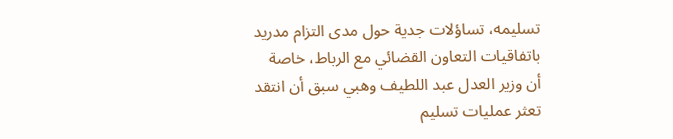تسليمه، تساؤلات جدية حول مدى التزام مدريد باتفاقيات التعاون القضائي مع الرباط، خاصة أن وزير العدل عبد اللطيف وهبي سبق أن انتقد تعثر عمليات تسليم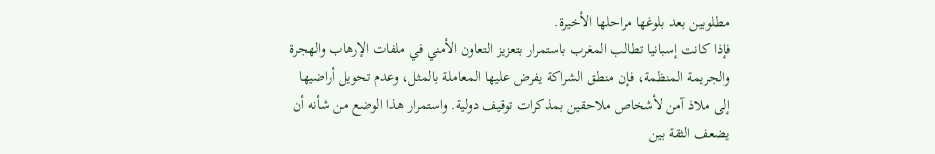مطلوبين بعد بلوغها مراحلها الأخيرة.
فإذا كانت إسبانيا تطالب المغرب باستمرار بتعزيز التعاون الأمني في ملفات الإرهاب والهجرة والجريمة المنظمة، فإن منطق الشراكة يفرض عليها المعاملة بالمثل، وعدم تحويل أراضيها إلى ملاذ آمن لأشخاص ملاحقين بمذكرات توقيف دولية. واستمرار هذا الوضع من شأنه أن يضعف الثقة بين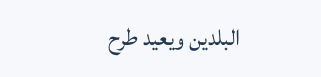البلدين ويعيد طرح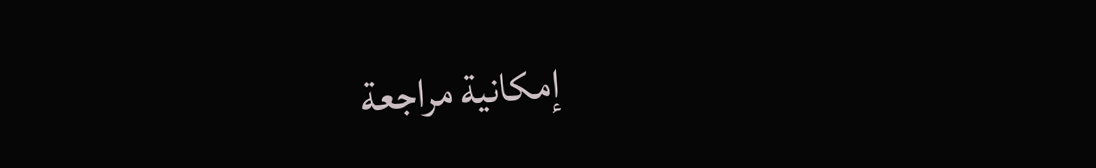إمكانية مراجعة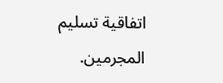اتفاقية تسليم المجرمين.